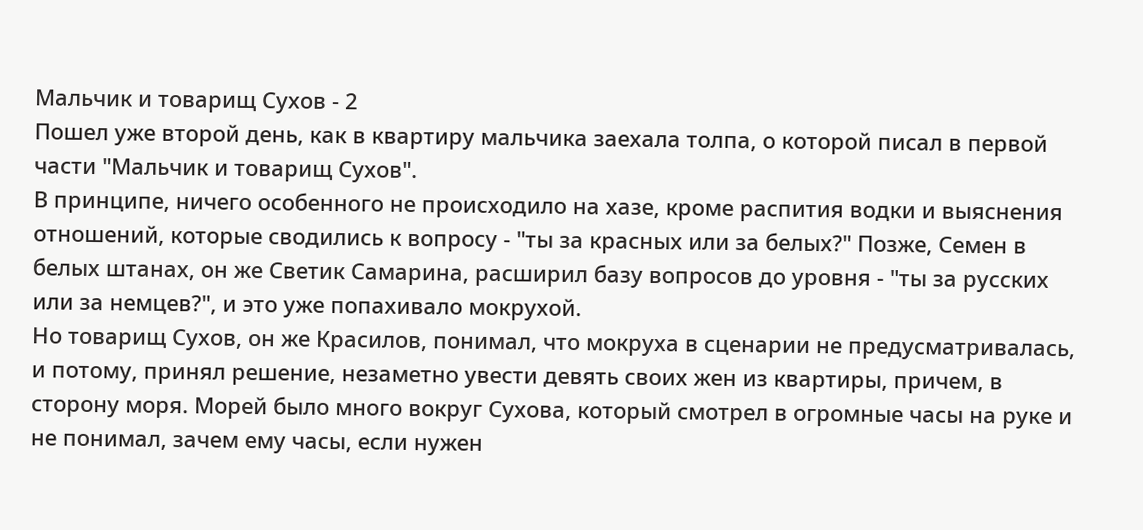Мальчик и товарищ Сухов - 2
Пошел уже второй день, как в квартиру мальчика заехала толпа, о которой писал в первой части "Мальчик и товарищ Сухов".
В принципе, ничего особенного не происходило на хазе, кроме распития водки и выяснения отношений, которые сводились к вопросу - "ты за красных или за белых?" Позже, Семен в белых штанах, он же Светик Самарина, расширил базу вопросов до уровня - "ты за русских или за немцев?", и это уже попахивало мокрухой.
Но товарищ Сухов, он же Красилов, понимал, что мокруха в сценарии не предусматривалась, и потому, принял решение, незаметно увести девять своих жен из квартиры, причем, в сторону моря. Морей было много вокруг Сухова, который смотрел в огромные часы на руке и не понимал, зачем ему часы, если нужен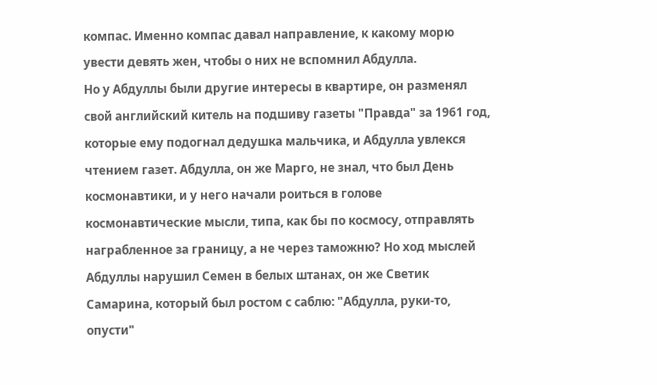компас. Именно компас давал направление, к какому морю увести девять жен, чтобы о них не вспомнил Абдулла.
Но у Абдуллы были другие интересы в квартире, он разменял свой английский китель на подшиву газеты "Правда" за 1961 год, которые ему подогнал дедушка мальчика, и Абдулла увлекся чтением газет. Абдулла, он же Марго, не знал, что был День космонавтики, и у него начали роиться в голове космонавтические мысли, типа, как бы по космосу, отправлять награбленное за границу, а не через таможню? Но ход мыслей Абдуллы нарушил Семен в белых штанах, он же Светик Самарина, который был ростом с саблю: "Абдулла, руки-то, опусти"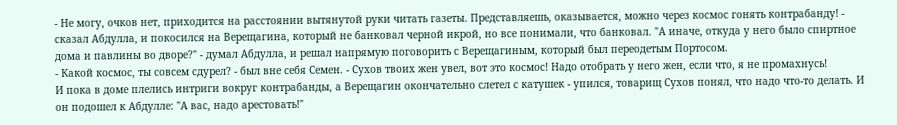- Не могу, очков нет, приходится на расстоянии вытянутой руки читать газеты. Представляешь, оказывается, можно через космос гонять контрабанду! - сказал Абдулла, и покосился на Верещагина, который не банковал черной икрой, но все понимали, что банковал. "А иначе, откуда у него было спиртное дома и павлины во дворе?" - думал Абдулла, и решал напрямую поговорить с Верещагиным, который был переодетым Портосом.
- Какой космос, ты совсем сдурел? - был вне себя Семен. - Сухов твоих жен увел, вот это космос! Надо отобрать у него жен, если что, я не промахнусь!
И пока в доме плелись интриги вокруг контрабанды, а Верещагин окончательно слетел с катушек - упился, товарищ Сухов понял, что надо что-то делать. И он подошел к Абдулле: "А вас, надо арестовать!"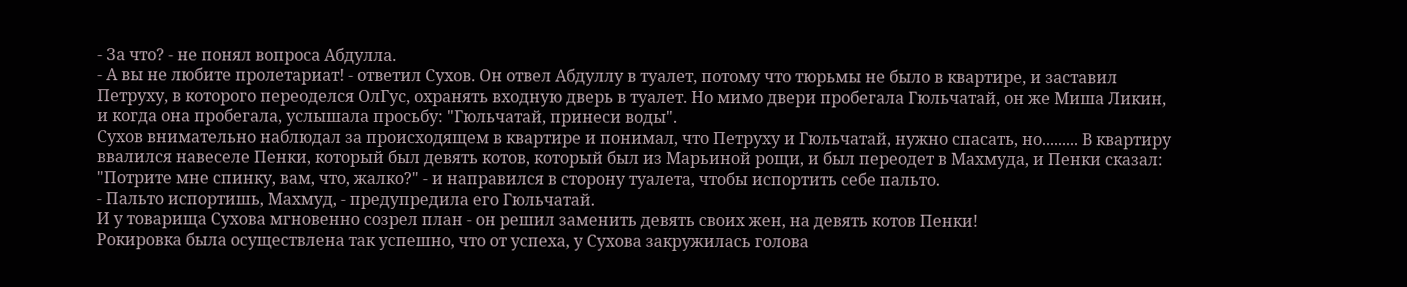- За что? - не понял вопроса Абдулла.
- А вы не любите пролетариат! - ответил Сухов. Он отвел Абдуллу в туалет, потому что тюрьмы не было в квартире, и заставил Петруху, в которого переоделся ОлГус, охранять входную дверь в туалет. Но мимо двери пробегала Гюльчатай, он же Миша Ликин, и когда она пробегала, услышала просьбу: "Гюльчатай, принеси воды".
Сухов внимательно наблюдал за происходящем в квартире и понимал, что Петруху и Гюльчатай, нужно спасать, но......... В квартиру ввалился навеселе Пенки, который был девять котов, который был из Марьиной рощи, и был переодет в Махмуда, и Пенки сказал: "Потрите мне спинку, вам, что, жалко?" - и направился в сторону туалета, чтобы испортить себе пальто.
- Пальто испортишь, Махмуд, - предупредила его Гюльчатай.
И у товарища Сухова мгновенно созрел план - он решил заменить девять своих жен, на девять котов Пенки!
Рокировка была осуществлена так успешно, что от успеха, у Сухова закружилась голова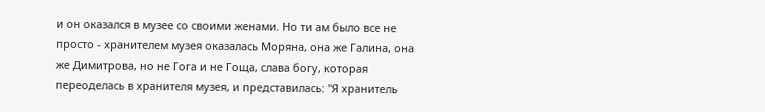и он оказался в музее со своими женами. Но ти ам было все не просто - хранителем музея оказалась Моряна, она же Галина, она же Димитрова, но не Гога и не Гоща, слава богу, которая переоделась в хранителя музея, и представилась: "Я хранитель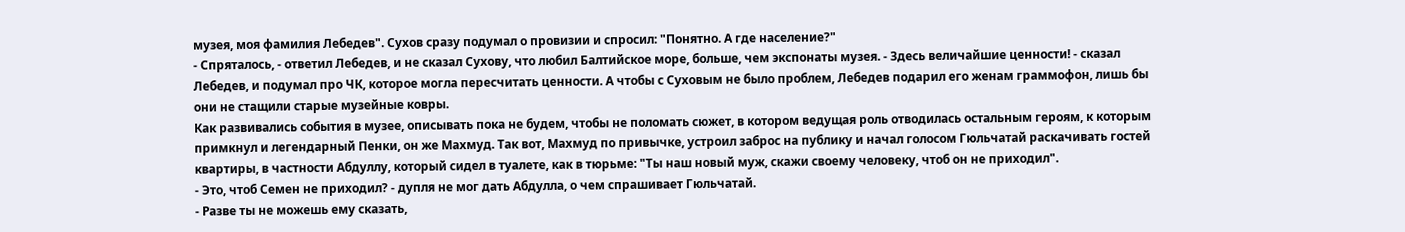музея, моя фамилия Лебедев". Сухов сразу подумал о провизии и спросил: "Понятно. А где население?"
- Спряталось, - ответил Лебедев, и не сказал Сухову, что любил Балтийское море, больше, чем экспонаты музея. - Здесь величайшие ценности! - сказал Лебедев, и подумал про ЧК, которое могла пересчитать ценности. А чтобы с Суховым не было проблем, Лебедев подарил его женам граммофон, лишь бы они не стащили старые музейные ковры.
Как развивались события в музее, описывать пока не будем, чтобы не поломать сюжет, в котором ведущая роль отводилась остальным героям, к которым примкнул и легендарный Пенки, он же Махмуд. Так вот, Махмуд по привычке, устроил заброс на публику и начал голосом Гюльчатай раскачивать гостей квартиры, в частности Абдуллу, который сидел в туалете, как в тюрьме: "Ты наш новый муж, скажи своему человеку, чтоб он не приходил".
- Это, чтоб Семен не приходил? - дупля не мог дать Абдулла, о чем спрашивает Гюльчатай.
- Разве ты не можешь ему сказать,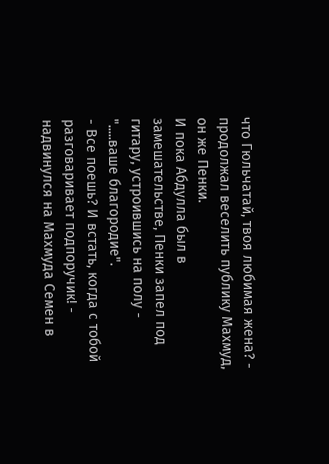что Гюльчатай, твоя любимая жена? - продолжал веселить публику Махмуд, он же Пенки.
И пока Абдулла был в замешательстве, Пенки запел под гитару, устроившись на полу - ".....ваше благородие".
- Все поешь? И встать, когда с тобой разговаривает подпоручик! - надвинулся на Махмуда Семен в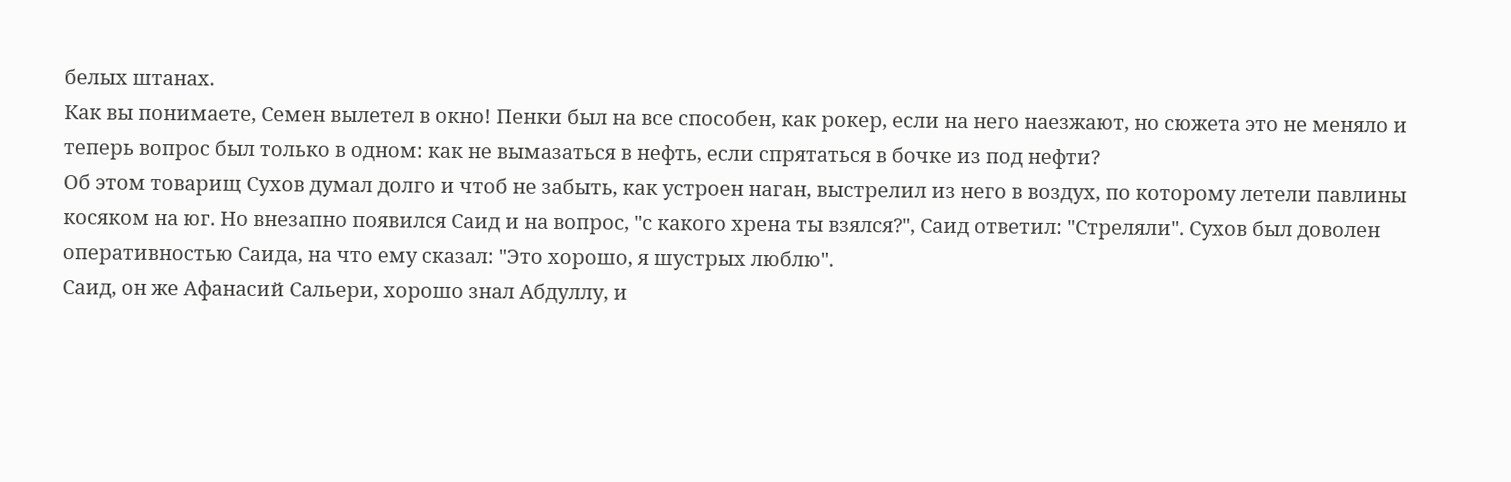белых штанах.
Как вы понимаете, Семен вылетел в окно! Пенки был на все способен, как рокер, если на него наезжают, но сюжета это не меняло и теперь вопрос был только в одном: как не вымазаться в нефть, если спрятаться в бочке из под нефти?
Об этом товарищ Сухов думал долго и чтоб не забыть, как устроен наган, выстрелил из него в воздух, по которому летели павлины косяком на юг. Но внезапно появился Саид и на вопрос, "с какого хрена ты взялся?", Саид ответил: "Стреляли". Сухов был доволен оперативностью Саида, на что ему сказал: "Это хорошо, я шустрых люблю".
Саид, он же Афанасий Сальери, хорошо знал Абдуллу, и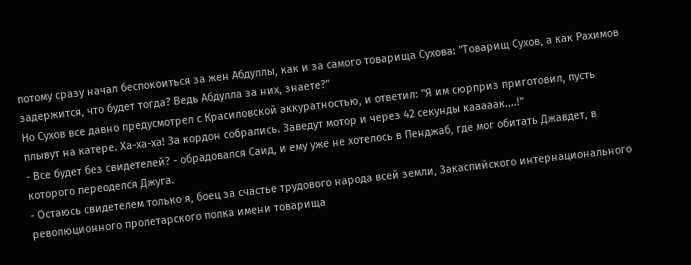потому сразу начал беспокоиться за жен Абдуллы, как и за самого товарища Сухова: "Товарищ Сухов, а как Рахимов задержится, что будет тогда? Ведь Абдулла за них, знаете?"
Но Сухов все давно предусмотрел с Красиловской аккуратностью, и ответил: "Я им сюрприз приготовил, пусть плывут на катере. Ха-ха-ха! За кордон собрались. Заведут мотор и через 42 секунды кааааак....!"
- Все будет без свидетелей? - обрадовался Саид, и ему уже не хотелось в Пенджаб, где мог обитать Джавдет, в которого переоделся Джуга.
- Остаюсь свидетелем только я, боец за счастье трудового народа всей земли, Закаспийского интернационального революционного пролетарского полка имени товарища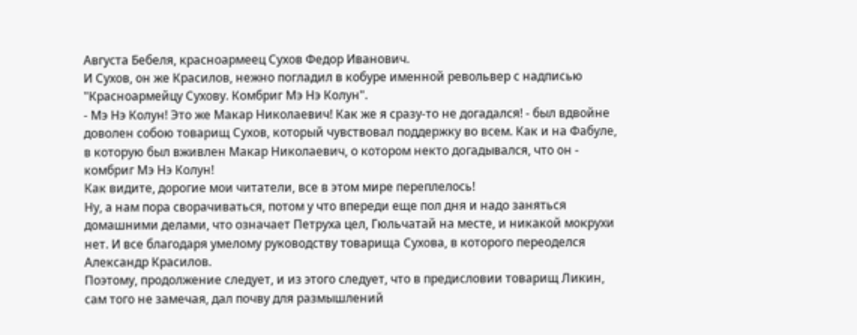Августа Бебеля, красноармеец Сухов Федор Иванович.
И Сухов, он же Красилов, нежно погладил в кобуре именной револьвер с надписью "Красноармейцу Сухову. Комбриг Мэ Нэ Колун".
- Мэ Нэ Колун! Это же Макар Николаевич! Как же я сразу-то не догадался! - был вдвойне доволен собою товарищ Сухов, который чувствовал поддержку во всем. Как и на Фабуле, в которую был вживлен Макар Николаевич, о котором некто догадывался, что он - комбриг Мэ Нэ Колун!
Как видите, дорогие мои читатели, все в этом мире переплелось!
Ну, а нам пора сворачиваться, потом у что впереди еще пол дня и надо заняться домашними делами, что означает Петруха цел, Гюльчатай на месте, и никакой мокрухи нет. И все благодаря умелому руководству товарища Сухова, в которого переоделся Александр Красилов.
Поэтому, продолжение следует, и из этого следует, что в предисловии товарищ Ликин, сам того не замечая, дал почву для размышлений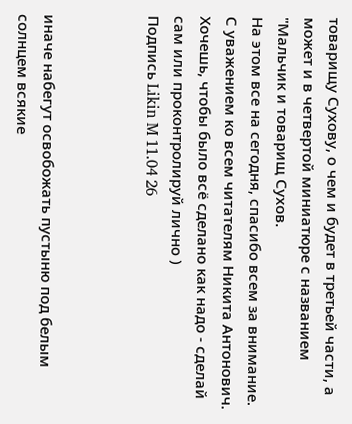товарищу Сухову, о чем и будет в третьей части, а может и в четвертой миниатюре с названием "Мальчик и товарищ Сухов.
На этом все на сегодня, спасибо всем за внимание.
С уважением ко всем читателям Никита Антонович.
Хочешь, чтобы было всё сделано как надо - сделай сам или проконтролируй лично )
Подпись Likin M 11.04 26



иначе набегут освобожать пустыню под белым солнцем всякие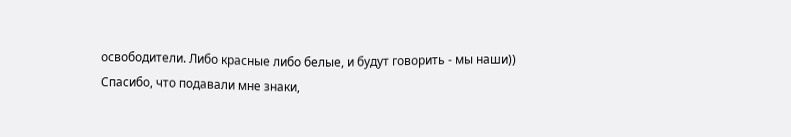освободители. Либо красные либо белые, и будут говорить - мы наши))
Спасибо, что подавали мне знаки,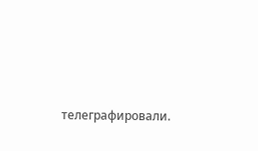телеграфировали.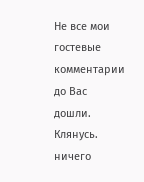Не все мои гостевые комментарии до Вас дошли. Клянусь. ничего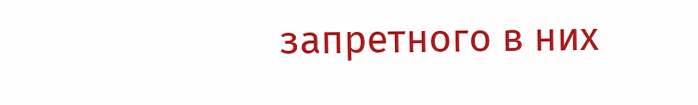запретного в них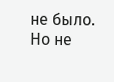не было. Но не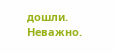дошли.
Неважно.